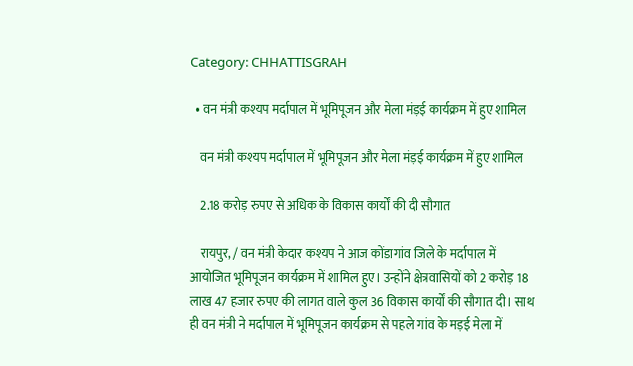Category: CHHATTISGRAH

  • वन मंत्री कश्यप मर्दापाल में भूमिपूजन और मेला मंड़ई कार्यक्रम में हुए शामिल

    वन मंत्री कश्यप मर्दापाल में भूमिपूजन और मेला मंड़ई कार्यक्रम में हुए शामिल

    2.18 करोड़ रुपए से अधिक के विकास कार्यों की दी सौगात

    रायपुर, / वन मंत्री केदार कश्यप ने आज कोंडागांव जिले के मर्दापाल में आयोजित भूमिपूजन कार्यक्रम में शामिल हुए। उन्होंने क्षेत्रवासियों को 2 करोड़ 18 लाख 47 हजार रुपए की लागत वाले कुल 36 विकास कार्यों की सौगात दी। साथ ही वन मंत्री ने मर्दापाल में भूमिपूजन कार्यक्रम से पहले गांव के मड़ई मेला में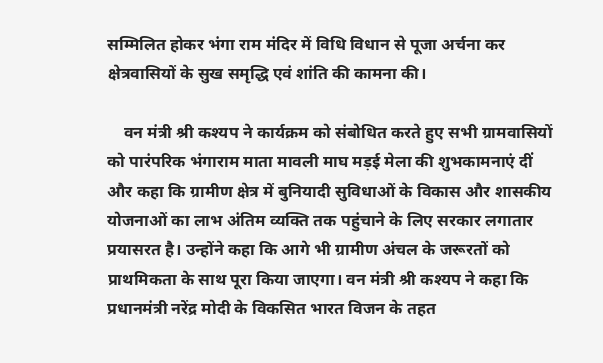सम्मिलित होकर भंगा राम मंदिर में विधि विधान से पूजा अर्चना कर क्षेत्रवासियों के सुख समृद्धि एवं शांति की कामना की।

    वन मंत्री श्री कश्यप ने कार्यक्रम को संबोधित करते हुए सभी ग्रामवासियों को पारंपरिक भंगाराम माता मावली माघ मड़ई मेला की शुभकामनाएं दीं और कहा कि ग्रामीण क्षेत्र में बुनियादी सुविधाओं के विकास और शासकीय योजनाओं का लाभ अंतिम व्यक्ति तक पहुंचाने के लिए सरकार लगातार प्रयासरत है। उन्होंने कहा कि आगे भी ग्रामीण अंचल के जरूरतों को प्राथमिकता के साथ पूरा किया जाएगा। वन मंत्री श्री कश्यप ने कहा कि प्रधानमंत्री नरेंद्र मोदी के विकसित भारत विजन के तहत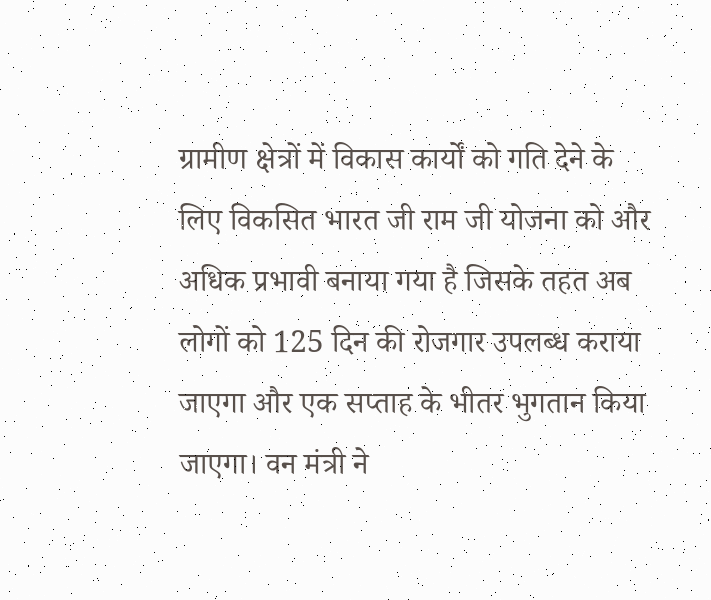ग्रामीण क्षेत्रों में विकास कार्यों को गति देने के लिए विकसित भारत जी राम जी योजना को और अधिक प्रभावी बनाया गया है जिसके तहत अब लोगों को 125 दिन की रोजगार उपलब्ध कराया जाएगा और एक सप्ताह के भीतर भुगतान किया जाएगा। वन मंत्री ने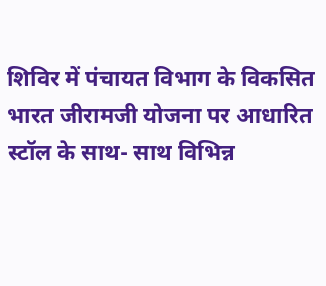शिविर में पंचायत विभाग के विकसित भारत जीरामजी योजना पर आधारित स्टॉल के साथ- साथ विभिन्न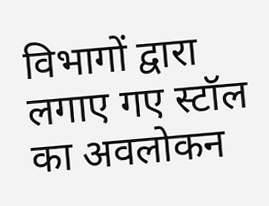विभागों द्वारा लगाए गए स्टॉल का अवलोकन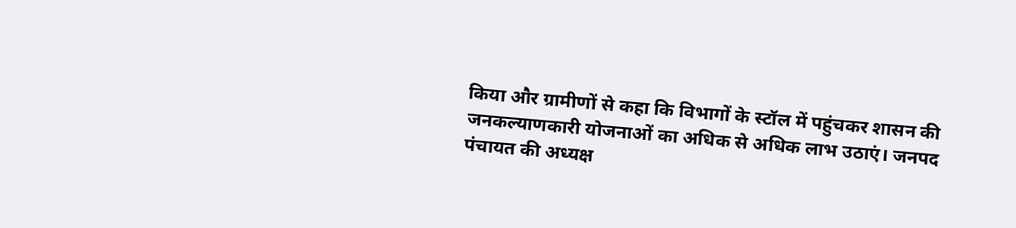किया और ग्रामीणों से कहा कि विभागों के स्टॉल में पहुंचकर शासन की जनकल्याणकारी योजनाओं का अधिक से अधिक लाभ उठाएं। जनपद पंचायत की अध्यक्ष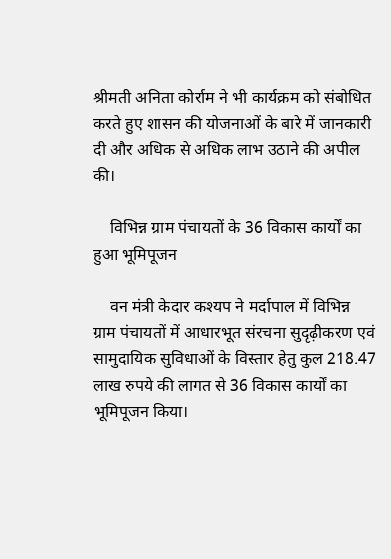श्रीमती अनिता कोर्राम ने भी कार्यक्रम को संबोधित करते हुए शासन की योजनाओं के बारे में जानकारी दी और अधिक से अधिक लाभ उठाने की अपील की।

    विभिन्न ग्राम पंचायतों के 36 विकास कार्यों का हुआ भूमिपूजन

    वन मंत्री केदार कश्यप ने मर्दापाल में विभिन्न ग्राम पंचायतों में आधारभूत संरचना सुदृढ़ीकरण एवं सामुदायिक सुविधाओं के विस्तार हेतु कुल 218.47 लाख रुपये की लागत से 36 विकास कार्यों का भूमिपूजन किया।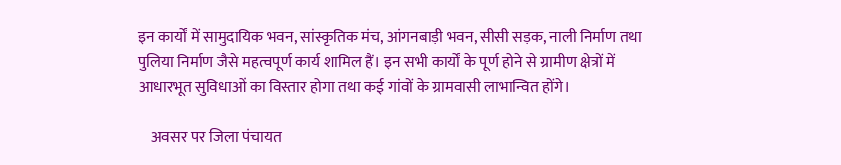इन कार्यों में सामुदायिक भवन, सांस्कृतिक मंच, आंगनबाड़ी भवन, सीसी सड़क, नाली निर्माण तथा पुलिया निर्माण जैसे महत्वपूर्ण कार्य शामिल हैं। इन सभी कार्यों के पूर्ण होने से ग्रामीण क्षेत्रों में आधारभूत सुविधाओं का विस्तार होगा तथा कई गांवों के ग्रामवासी लाभान्वित होंगे।

    अवसर पर जिला पंचायत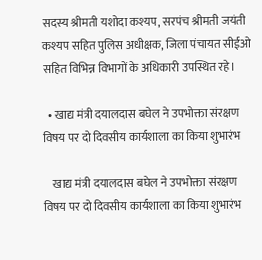सदस्य श्रीमती यशोदा कश्यप, सरपंच श्रीमती जयंती कश्यप सहित पुलिस अधीक्षक, जिला पंचायत सीईओ सहित विभिन्न विभागों के अधिकारी उपस्थित रहे।

  • खाद्य मंत्री दयालदास बघेल ने उपभोक्ता संरक्षण विषय पर दो दिवसीय कार्यशाला का किया शुभारंभ

    खाद्य मंत्री दयालदास बघेल ने उपभोक्ता संरक्षण विषय पर दो दिवसीय कार्यशाला का किया शुभारंभ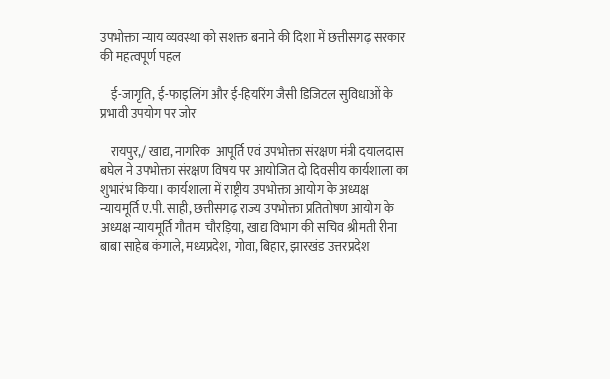उपभोक्ता न्याय व्यवस्था को सशक्त बनाने की दिशा में छत्तीसगढ़ सरकार की महत्वपूर्ण पहल

    ई-जागृति, ई-फाइलिंग और ई-हियरिंग जैसी डिजिटल सुविधाओं के प्रभावी उपयोग पर जोर

    रायपुर,/ खाद्य, नागरिक  आपूर्ति एवं उपभोक्ता संरक्षण मंत्री दयालदास बघेल ने उपभोक्ता संरक्षण विषय पर आयोजित दो दिवसीय कार्यशाला का शुभारंभ किया। कार्यशाला में राष्ट्रीय उपभोक्ता आयोग के अध्यक्ष न्यायमूर्ति ए.पी. साही, छत्तीसगढ़ राज्य उपभोक्ता प्रतितोषण आयोग के अध्यक्ष न्यायमूर्ति गौतम  चौरड़िया, खाद्य विभाग की सचिव श्रीमती रीना बाबा साहेब कंगाले, मध्यप्रदेश, गोवा, बिहार, झारखंड उत्तरप्रदेश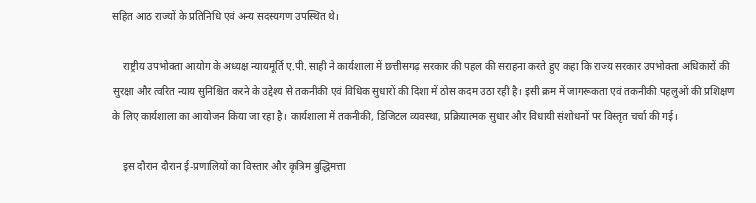सहित आठ राज्यों के प्रतिनिधि एवं अन्य सदस्यगण उपस्थित थे।

    राष्ट्रीय उपभोक्ता आयोग के अध्यक्ष न्यायमूर्ति ए.पी. साही ने कार्यशाला में छत्तीसगढ़ सरकार की पहल की सराहना करते हुए कहा कि राज्य सरकार उपभोक्ता अधिकारों की सुरक्षा और त्वरित न्याय सुनिश्चित करने के उद्देश्य से तकनीकी एवं विधिक सुधारों की दिशा में ठोस कदम उठा रही है। इसी क्रम में जागरूकता एवं तकनीकी पहलुओं की प्रशिक्षण के लिए कार्यशाला का आयोजन किया जा रहा है। कार्यशाला में तकनीकी, डिजिटल व्यवस्था, प्रक्रियात्मक सुधार और विधायी संशोधनों पर विस्तृत चर्चा की गई।

    इस दौरान दौरान ई-प्रणालियों का विस्तार और कृत्रिम बुद्धिमत्ता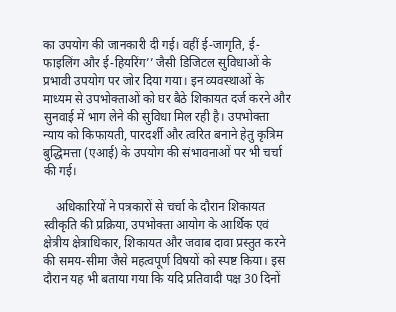का उपयोग की जानकारी दी गई। वहीं ई-जागृति, ई-फाइलिंग और ई-हियरिंग’’ जैसी डिजिटल सुविधाओं के प्रभावी उपयोग पर जोर दिया गया। इन व्यवस्थाओं के माध्यम से उपभोक्ताओं को घर बैठे शिकायत दर्ज करने और सुनवाई में भाग लेने की सुविधा मिल रही है। उपभोक्ता न्याय को किफायती, पारदर्शी और त्वरित बनाने हेतु कृत्रिम बुद्धिमत्ता (एआई) के उपयोग की संभावनाओं पर भी चर्चा की गई।

    अधिकारियों ने पत्रकारों से चर्चा के दौरान शिकायत स्वीकृति की प्रक्रिया, उपभोक्ता आयोग के आर्थिक एवं क्षेत्रीय क्षेत्राधिकार, शिकायत और जवाब दावा प्रस्तुत करने की समय-सीमा जैसे महत्वपूर्ण विषयों को स्पष्ट किया। इस दौरान यह भी बताया गया कि यदि प्रतिवादी पक्ष 30 दिनों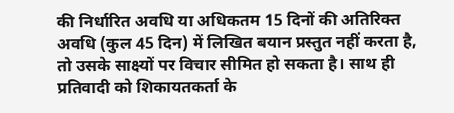की निर्धारित अवधि या अधिकतम 15 दिनों की अतिरिक्त अवधि (कुल 45 दिन) में लिखित बयान प्रस्तुत नहीं करता है, तो उसके साक्ष्यों पर विचार सीमित हो सकता है। साथ ही प्रतिवादी को शिकायतकर्ता के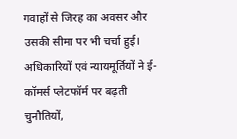गवाहों से जिरह का अवसर और उसकी सीमा पर भी चर्चा हुई। अधिकारियों एवं न्यायमूर्तियों ने ई-कॉमर्स प्लेटफॉर्म पर बढ़ती चुनौतियों,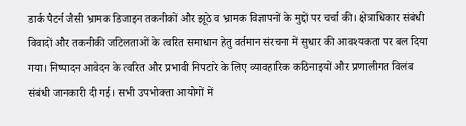डार्क पैटर्न जैसी भ्रामक डिजाइन तकनीकों और झूठे व भ्रामक विज्ञापनों के मुद्दों पर चर्चा की। क्षेत्राधिकार संबंधी विवादों और तकनीकी जटिलताओं के त्वरित समाधान हेतु वर्तमान संरचना में सुधार की आवश्यकता पर बल दिया गया। निष्पादन आवेदन के त्वरित और प्रभावी निपटारे के लिए व्यावहारिक कठिनाइयों और प्रणालीगत विलंब संबंधी जानकारी दी गई। सभी उपभोक्ता आयोगों में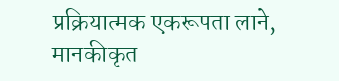प्रक्रियात्मक एकरूपता लाने, मानकीकृत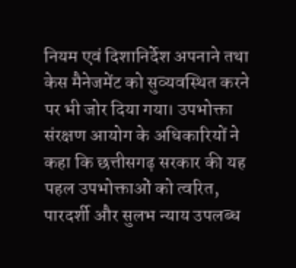नियम एवं दिशानिर्देश अपनाने तथा केस मैनेजमेंट को सुव्यवस्थित करने पर भी जोर दिया गया। उपभोक्ता संरक्षण आयोग के अधिकारियों ने कहा कि छत्तीसगढ़ सरकार की यह पहल उपभोक्ताओं को त्वरित, पारदर्शी और सुलभ न्याय उपलब्ध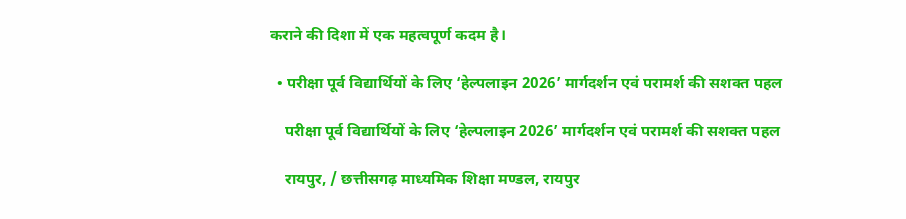कराने की दिशा में एक महत्वपूर्ण कदम है।

  • परीक्षा पूर्व विद्यार्थियों के लिए ‘हेल्पलाइन 2026’ मार्गदर्शन एवं परामर्श की सशक्त पहल

    परीक्षा पूर्व विद्यार्थियों के लिए ‘हेल्पलाइन 2026’ मार्गदर्शन एवं परामर्श की सशक्त पहल

    रायपुर, / छत्तीसगढ़ माध्यमिक शिक्षा मण्डल, रायपुर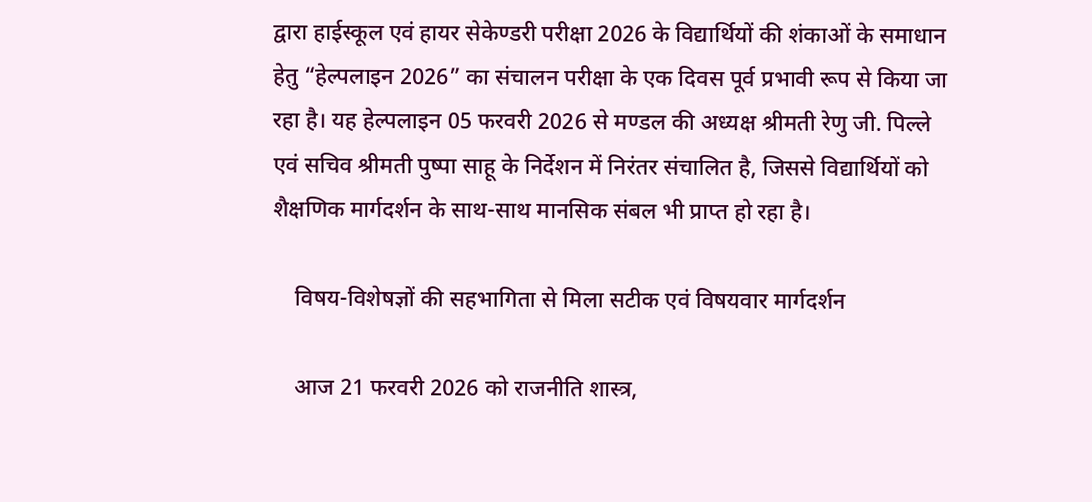द्वारा हाईस्कूल एवं हायर सेकेण्डरी परीक्षा 2026 के विद्यार्थियों की शंकाओं के समाधान हेतु “हेल्पलाइन 2026” का संचालन परीक्षा के एक दिवस पूर्व प्रभावी रूप से किया जा रहा है। यह हेल्पलाइन 05 फरवरी 2026 से मण्डल की अध्यक्ष श्रीमती रेणु जी. पिल्ले एवं सचिव श्रीमती पुष्पा साहू के निर्देशन में निरंतर संचालित है, जिससे विद्यार्थियों को शैक्षणिक मार्गदर्शन के साथ-साथ मानसिक संबल भी प्राप्त हो रहा है।

    विषय-विशेषज्ञों की सहभागिता से मिला सटीक एवं विषयवार मार्गदर्शन

    आज 21 फरवरी 2026 को राजनीति शास्त्र,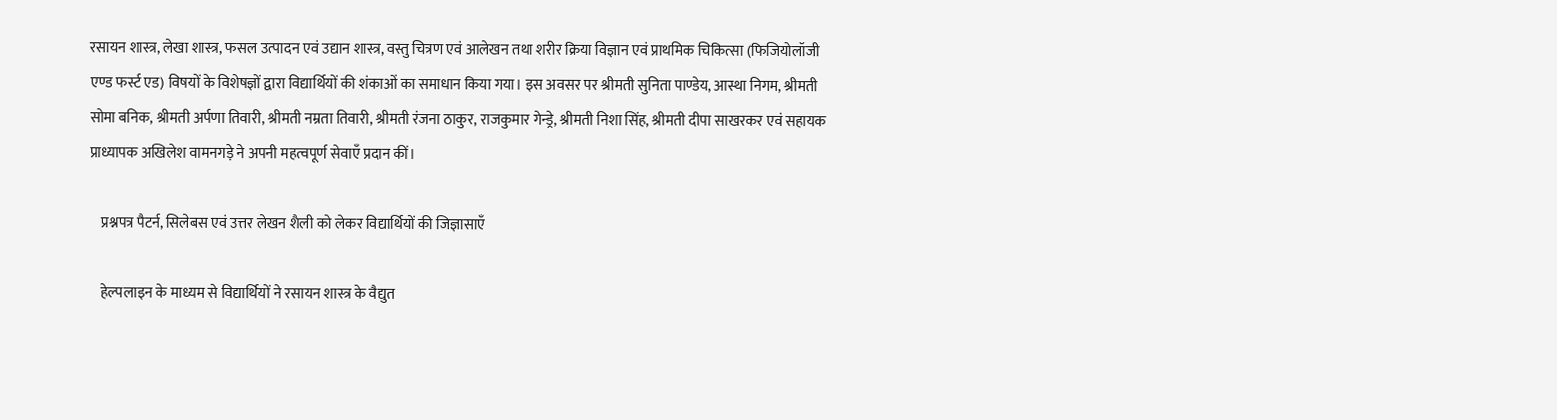रसायन शास्त्र, लेखा शास्त्र, फसल उत्पादन एवं उद्यान शास्त्र, वस्तु चित्रण एवं आलेखन तथा शरीर क्रिया विज्ञान एवं प्राथमिक चिकित्सा (फिजियोलॉजी एण्ड फर्स्ट एड) विषयों के विशेषज्ञों द्वारा विद्यार्थियों की शंकाओं का समाधान किया गया। इस अवसर पर श्रीमती सुनिता पाण्डेय, आस्था निगम, श्रीमती सोमा बनिक, श्रीमती अर्पणा तिवारी, श्रीमती नम्रता तिवारी, श्रीमती रंजना ठाकुर, राजकुमार गेन्ड्रे, श्रीमती निशा सिंह, श्रीमती दीपा साखरकर एवं सहायक प्राध्यापक अखिलेश वामनगड़े ने अपनी महत्वपूर्ण सेवाएँ प्रदान कीं।

    प्रश्नपत्र पैटर्न, सिलेबस एवं उत्तर लेखन शैली को लेकर विद्यार्थियों की जिज्ञासाएँ

    हेल्पलाइन के माध्यम से विद्यार्थियों ने रसायन शास्त्र के वैद्युत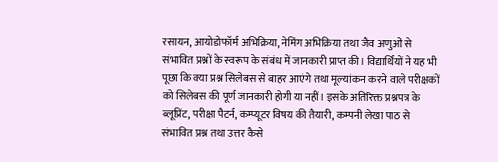रसायन, आयोडोफॉर्म अभिक्रिया, नेमिंग अभिक्रिया तथा जैव अणुओं से संभावित प्रश्नों के स्वरूप के संबंध में जानकारी प्राप्त की। विद्यार्थियों ने यह भी पूछा कि क्या प्रश्न सिलेबस से बाहर आएंगे तथा मूल्यांकन करने वाले परीक्षकों को सिलेबस की पूर्ण जानकारी होगी या नहीं। इसके अतिरिक्त प्रश्नपत्र के ब्लूप्रिंट, परीक्षा पैटर्न, कम्प्यूटर विषय की तैयारी, कम्पनी लेखा पाठ से संभावित प्रश्न तथा उत्तर कैसे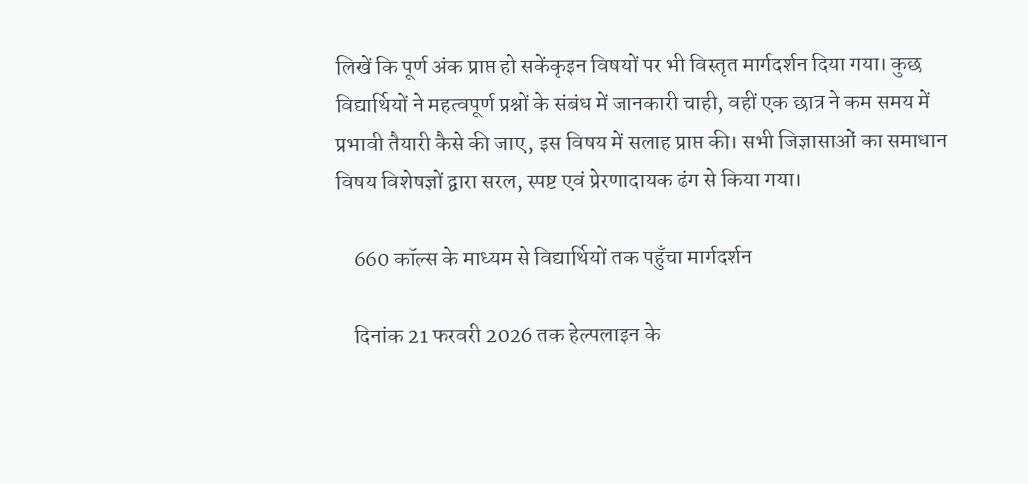लिखें कि पूर्ण अंक प्राप्त हो सकेंकृइन विषयों पर भी विस्तृत मार्गदर्शन दिया गया। कुछ विद्यार्थियों ने महत्वपूर्ण प्रश्नों के संबंध में जानकारी चाही, वहीं एक छात्र ने कम समय में प्रभावी तैयारी कैसे की जाए, इस विषय में सलाह प्राप्त की। सभी जिज्ञासाओं का समाधान विषय विशेषज्ञों द्वारा सरल, स्पष्ट एवं प्रेरणादायक ढंग से किया गया।

    660 कॉल्स के माध्यम से विद्यार्थियों तक पहुँचा मार्गदर्शन

    दिनांक 21 फरवरी 2026 तक हेल्पलाइन के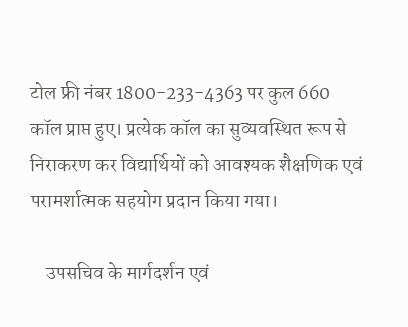टोल फ्री नंबर 1800-233-4363 पर कुल 660 कॉल प्राप्त हुए। प्रत्येक कॉल का सुव्यवस्थित रूप से निराकरण कर विद्यार्थियों को आवश्यक शैक्षणिक एवं परामर्शात्मक सहयोग प्रदान किया गया।

    उपसचिव के मार्गदर्शन एवं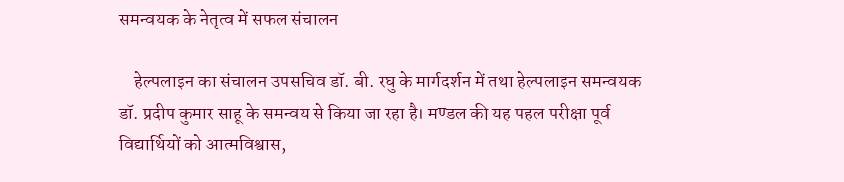समन्वयक के नेतृत्व में सफल संचालन

    हेल्पलाइन का संचालन उपसचिव डॉ. बी. रघु के मार्गदर्शन में तथा हेल्पलाइन समन्वयक डॉ. प्रदीप कुमार साहू के समन्वय से किया जा रहा है। मण्डल की यह पहल परीक्षा पूर्व विद्यार्थियों को आत्मविश्वास,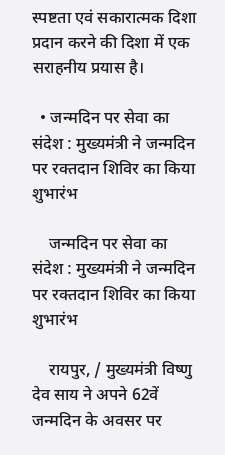स्पष्टता एवं सकारात्मक दिशा प्रदान करने की दिशा में एक सराहनीय प्रयास है।

  • जन्मदिन पर सेवा का संदेश : मुख्यमंत्री ने जन्मदिन पर रक्तदान शिविर का किया शुभारंभ

    जन्मदिन पर सेवा का संदेश : मुख्यमंत्री ने जन्मदिन पर रक्तदान शिविर का किया शुभारंभ

    रायपुर, / मुख्यमंत्री विष्णु देव साय ने अपने 62वें जन्मदिन के अवसर पर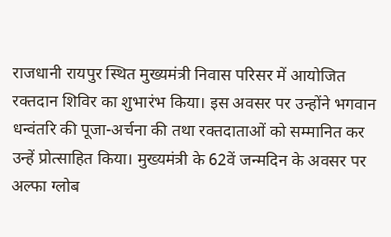राजधानी रायपुर स्थित मुख्यमंत्री निवास परिसर में आयोजित रक्तदान शिविर का शुभारंभ किया। इस अवसर पर उन्होंने भगवान धन्वंतरि की पूजा-अर्चना की तथा रक्तदाताओं को सम्मानित कर उन्हें प्रोत्साहित किया। मुख्यमंत्री के 62वें जन्मदिन के अवसर पर अल्फा ग्लोब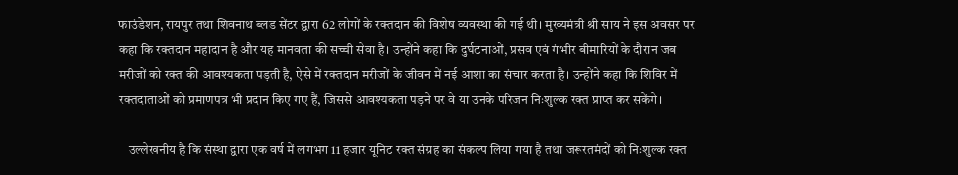फाउंडेशन, रायपुर तथा शिवनाथ ब्लड सेंटर द्वारा 62 लोगों के रक्तदान की विशेष व्यवस्था की गई थी। मुख्यमंत्री श्री साय ने इस अवसर पर कहा कि रक्तदान महादान है और यह मानवता की सच्ची सेवा है। उन्होंने कहा कि दुर्घटनाओं, प्रसव एवं गंभीर बीमारियों के दौरान जब मरीजों को रक्त की आवश्यकता पड़ती है, ऐसे में रक्तदान मरीजों के जीवन में नई आशा का संचार करता है। उन्होंने कहा कि शिविर में रक्तदाताओं को प्रमाणपत्र भी प्रदान किए गए हैं, जिससे आवश्यकता पड़ने पर वे या उनके परिजन निःशुल्क रक्त प्राप्त कर सकेंगे।

    उल्लेखनीय है कि संस्था द्वारा एक वर्ष में लगभग 11 हजार यूनिट रक्त संग्रह का संकल्प लिया गया है तथा जरूरतमंदों को निःशुल्क रक्त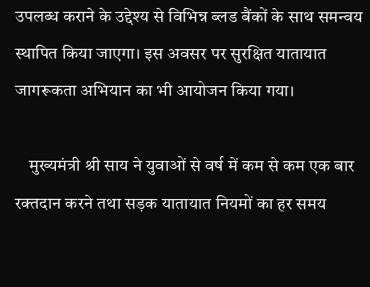उपलब्ध कराने के उद्देश्य से विभिन्न ब्लड बैंकों के साथ समन्वय स्थापित किया जाएगा। इस अवसर पर सुरक्षित यातायात जागरूकता अभियान का भी आयोजन किया गया।

    मुख्यमंत्री श्री साय ने युवाओं से वर्ष में कम से कम एक बार रक्तदान करने तथा सड़क यातायात नियमों का हर समय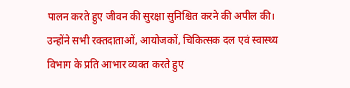पालन करते हुए जीवन की सुरक्षा सुनिश्चित करने की अपील की। उन्होंने सभी रक्तदाताओं, आयोजकों, चिकित्सक दल एवं स्वास्थ्य विभाग के प्रति आभार व्यक्त करते हुए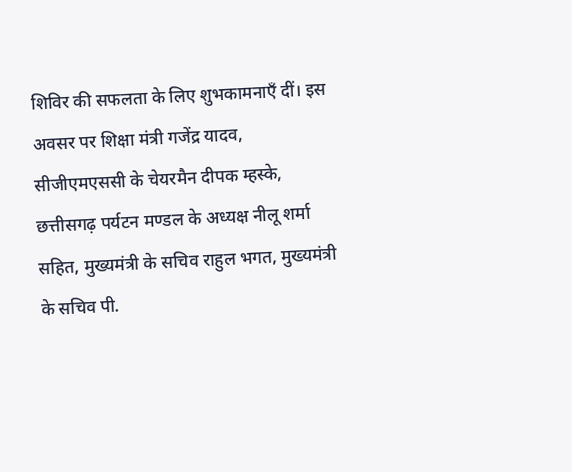शिविर की सफलता के लिए शुभकामनाएँ दीं। इस अवसर पर शिक्षा मंत्री गजेंद्र यादव, सीजीएमएससी के चेयरमैन दीपक म्हस्के, छत्तीसगढ़ पर्यटन मण्डल के अध्यक्ष नीलू शर्मा सहित, मुख्यमंत्री के सचिव राहुल भगत, मुख्यमंत्री के सचिव पी.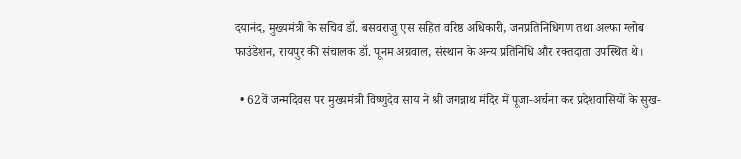दयानंद, मुख्यमंत्री के सचिव डॉ. बसवराजु एस सहित वरिष्ठ अधिकारी, जनप्रतिनिधिगण तथा अल्फा ग्लोब फाउंडेशन, रायपुर की संचालक डॉ. पूनम अग्रवाल, संस्थान के अन्य प्रतिनिधि और रक्तदाता उपस्थित थे।

  • 62वें जन्मदिवस पर मुख्यमंत्री विष्णुदेव साय ने श्री जगन्नाथ मंदिर में पूजा-अर्चना कर प्रदेशवासियों के सुख-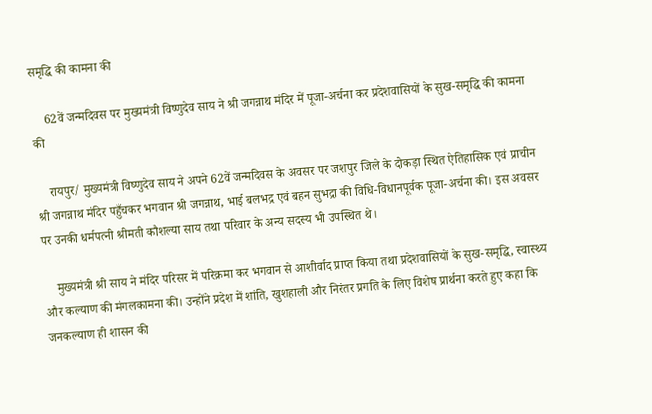समृद्धि की कामना की

    62वें जन्मदिवस पर मुख्यमंत्री विष्णुदेव साय ने श्री जगन्नाथ मंदिर में पूजा-अर्चना कर प्रदेशवासियों के सुख-समृद्धि की कामना की

    रायपुर/ मुख्यमंत्री विष्णुदेव साय ने अपने 62वें जन्मदिवस के अवसर पर जशपुर जिले के दोकड़ा स्थित ऐतिहासिक एवं प्राचीन श्री जगन्नाथ मंदिर पहुँचकर भगवान श्री जगन्नाथ, भाई बलभद्र एवं बहन सुभद्रा की विधि-विधानपूर्वक पूजा-अर्चना की। इस अवसर पर उनकी धर्मपत्नी श्रीमती कौशल्या साय तथा परिवार के अन्य सदस्य भी उपस्थित थे।

    मुख्यमंत्री श्री साय ने मंदिर परिसर में परिक्रमा कर भगवान से आशीर्वाद प्राप्त किया तथा प्रदेशवासियों के सुख-समृद्धि, स्वास्थ्य और कल्याण की मंगलकामना की। उन्होंने प्रदेश में शांति, खुशहाली और निरंतर प्रगति के लिए विशेष प्रार्थना करते हुए कहा कि जनकल्याण ही शासन की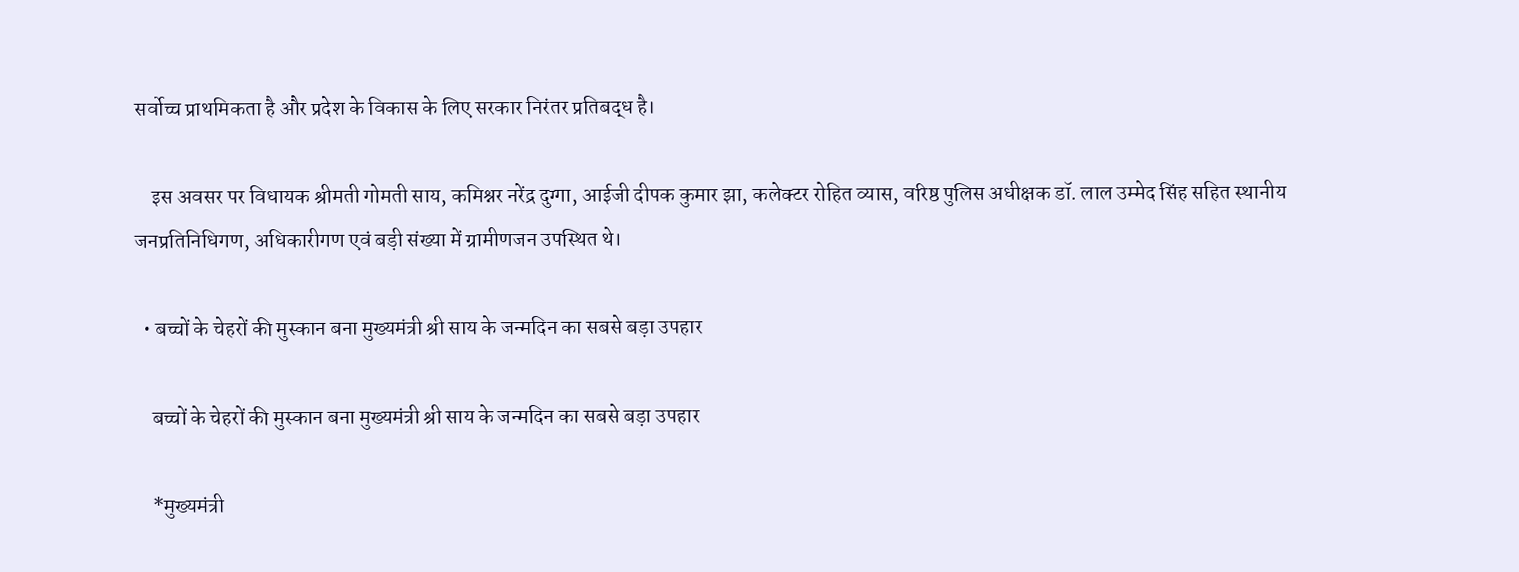सर्वोच्च प्राथमिकता है और प्रदेश के विकास के लिए सरकार निरंतर प्रतिबद्ध है।

    इस अवसर पर विधायक श्रीमती गोमती साय, कमिश्नर नरेंद्र दुग्गा, आईजी दीपक कुमार झा, कलेक्टर रोहित व्यास, वरिष्ठ पुलिस अधीक्षक डॉ. लाल उम्मेद सिंह सहित स्थानीय जनप्रतिनिधिगण, अधिकारीगण एवं बड़ी संख्या में ग्रामीणजन उपस्थित थे।

  • बच्चों के चेहरों की मुस्कान बना मुख्यमंत्री श्री साय के जन्मदिन का सबसे बड़ा उपहार

    बच्चों के चेहरों की मुस्कान बना मुख्यमंत्री श्री साय के जन्मदिन का सबसे बड़ा उपहार

    *मुख्यमंत्री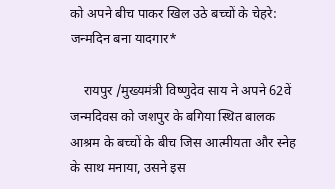को अपने बीच पाकर खिल उठे बच्चों के चेहरे: जन्मदिन बना यादगार*

    रायपुर /मुख्यमंत्री विष्णुदेव साय ने अपने 62वें जन्मदिवस को जशपुर के बगिया स्थित बालक आश्रम के बच्चों के बीच जिस आत्मीयता और स्नेह के साथ मनाया, उसने इस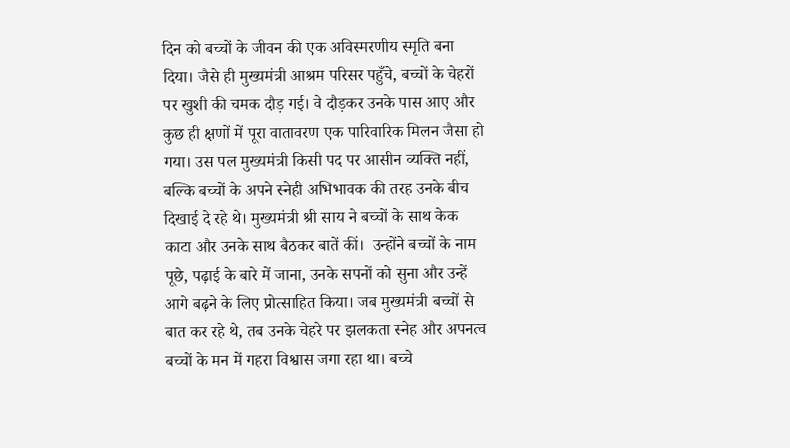दिन को बच्चों के जीवन की एक अविस्मरणीय स्मृति बना दिया। जैसे ही मुख्यमंत्री आश्रम परिसर पहुँचे, बच्चों के चेहरों पर खुशी की चमक दौड़ गई। वे दौड़कर उनके पास आए और कुछ ही क्षणों में पूरा वातावरण एक पारिवारिक मिलन जैसा हो गया। उस पल मुख्यमंत्री किसी पद पर आसीन व्यक्ति नहीं, बल्कि बच्चों के अपने स्नेही अभिभावक की तरह उनके बीच दिखाई दे रहे थे। मुख्यमंत्री श्री साय ने बच्चों के साथ केक काटा और उनके साथ बैठकर बातें कीं।  उन्होंने बच्चों के नाम पूछे, पढ़ाई के बारे में जाना, उनके सपनों को सुना और उन्हें आगे बढ़ने के लिए प्रोत्साहित किया। जब मुख्यमंत्री बच्चों से बात कर रहे थे, तब उनके चेहरे पर झलकता स्नेह और अपनत्व बच्चों के मन में गहरा विश्वास जगा रहा था। बच्चे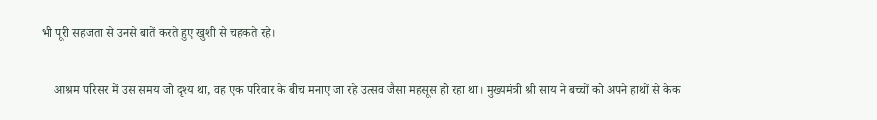भी पूरी सहजता से उनसे बातें करते हुए खुशी से चहकते रहे।

    आश्रम परिसर में उस समय जो दृश्य था, वह एक परिवार के बीच मनाए जा रहे उत्सव जैसा महसूस हो रहा था। मुख्यमंत्री श्री साय ने बच्चों को अपने हाथों से केक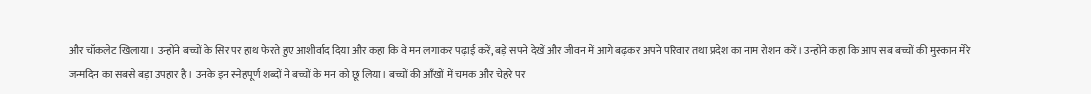और चॉकलेट खिलाया। उन्होंने बच्चों के सिर पर हाथ फेरते हुए आशीर्वाद दिया और कहा कि वे मन लगाकर पढ़ाई करें, बड़े सपने देखें और जीवन में आगे बढ़कर अपने परिवार तथा प्रदेश का नाम रोशन करें। उन्होंने कहा कि आप सब बच्चों की मुस्कान मेरे जन्मदिन का सबसे बड़ा उपहार है। उनके इन स्नेहपूर्ण शब्दों ने बच्चों के मन को छू लिया। बच्चों की आँखों में चमक और चेहरे पर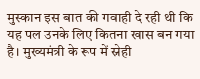मुस्कान इस बात की गवाही दे रही थी कि यह पल उनके लिए कितना खास बन गया है। मुख्यमंत्री के रूप में स्नेही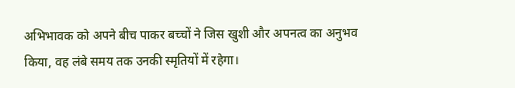अभिभावक को अपने बीच पाकर बच्चों ने जिस खुशी और अपनत्व का अनुभव किया, वह लंबे समय तक उनकी स्मृतियों में रहेगा।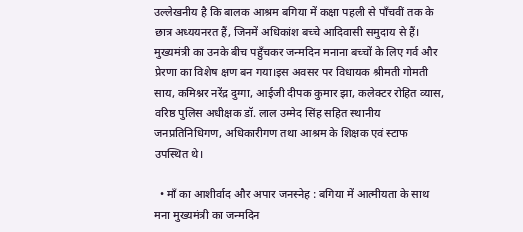उल्लेखनीय है कि बालक आश्रम बगिया में कक्षा पहली से पाँचवीं तक के छात्र अध्ययनरत हैं, जिनमें अधिकांश बच्चे आदिवासी समुदाय से हैं। मुख्यमंत्री का उनके बीच पहुँचकर जन्मदिन मनाना बच्चों के लिए गर्व और प्रेरणा का विशेष क्षण बन गया।इस अवसर पर विधायक श्रीमती गोमती साय, कमिश्नर नरेंद्र दुग्गा, आईजी दीपक कुमार झा, कलेक्टर रोहित व्यास, वरिष्ठ पुलिस अधीक्षक डॉ. लाल उम्मेद सिंह सहित स्थानीय जनप्रतिनिधिगण, अधिकारीगण तथा आश्रम के शिक्षक एवं स्टाफ उपस्थित थे।

  • माँ का आशीर्वाद और अपार जनस्नेह : बगिया में आत्मीयता के साथ मना मुख्यमंत्री का जन्मदिन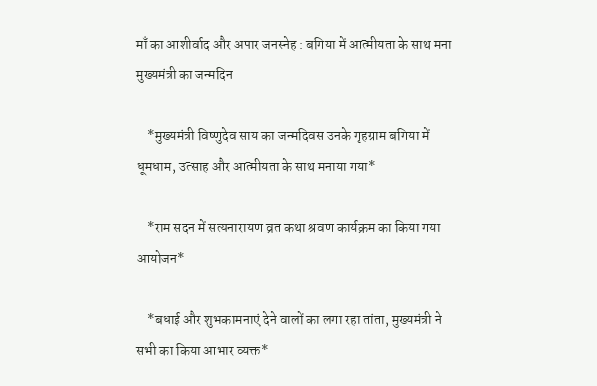माँ का आशीर्वाद और अपार जनस्नेह : बगिया में आत्मीयता के साथ मना मुख्यमंत्री का जन्मदिन

    *मुख्यमंत्री विष्णुदेव साय का जन्मदिवस उनके गृहग्राम बगिया में धूमधाम, उत्साह और आत्मीयता के साथ मनाया गया*

    *राम सदन में सत्यनारायण व्रत कथा श्रवण कार्यक्रम का किया गया आयोजन*

    *बधाई और शुभकामनाएं देने वालों का लगा रहा तांता, मुख्यमंत्री ने सभी का किया आभार व्यक्त*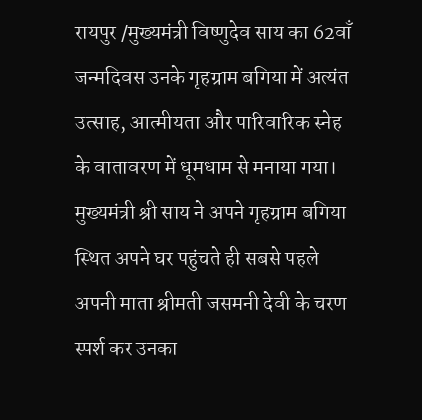रायपुर /मुख्यमंत्री विष्णुदेव साय का 62वाँ जन्मदिवस उनके गृहग्राम बगिया में अत्यंत उत्साह, आत्मीयता और पारिवारिक स्नेह के वातावरण में धूमधाम से मनाया गया। मुख्यमंत्री श्री साय ने अपने गृहग्राम बगिया स्थित अपने घर पहुंचते ही सबसे पहले अपनी माता श्रीमती जसमनी देवी के चरण स्पर्श कर उनका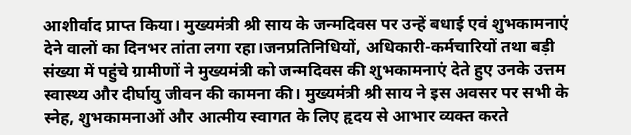आशीर्वाद प्राप्त किया। मुख्यमंत्री श्री साय के जन्मदिवस पर उन्हें बधाई एवं शुभकामनाएं देने वालों का दिनभर तांता लगा रहा।जनप्रतिनिधियों, अधिकारी-कर्मचारियों तथा बड़ी संख्या में पहुंचे ग्रामीणों ने मुख्यमंत्री को जन्मदिवस की शुभकामनाएं देते हुए उनके उत्तम स्वास्थ्य और दीर्घायु जीवन की कामना की। मुख्यमंत्री श्री साय ने इस अवसर पर सभी के स्नेह, शुभकामनाओं और आत्मीय स्वागत के लिए हृदय से आभार व्यक्त करते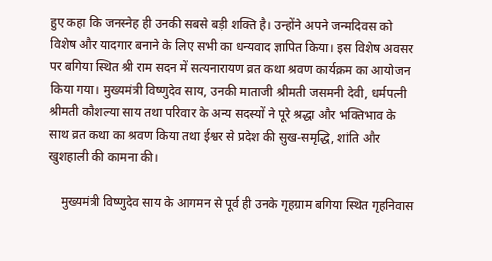हुए कहा कि जनस्नेह ही उनकी सबसे बड़ी शक्ति है। उन्होंने अपने जन्मदिवस को विशेष और यादगार बनाने के लिए सभी का धन्यवाद ज्ञापित किया। इस विशेष अवसर पर बगिया स्थित श्री राम सदन में सत्यनारायण व्रत कथा श्रवण कार्यक्रम का आयोजन किया गया। मुख्यमंत्री विष्णुदेव साय, उनकी माताजी श्रीमती जसमनी देवी, धर्मपत्नी श्रीमती कौशल्या साय तथा परिवार के अन्य सदस्यों ने पूरे श्रद्धा और भक्तिभाव के साथ व्रत कथा का श्रवण किया तथा ईश्वर से प्रदेश की सुख-समृद्धि, शांति और खुशहाली की कामना की।

    मुख्यमंत्री विष्णुदेव साय के आगमन से पूर्व ही उनके गृहग्राम बगिया स्थित गृहनिवास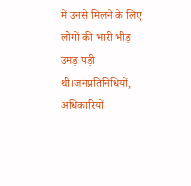में उनसे मिलने के लिए लोगों की भारी भीड़ उमड़ पड़ी थी।जनप्रतिनिधियों, अधिकारियों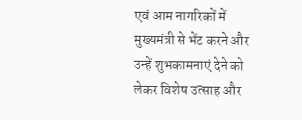एवं आम नागरिकों में मुख्यमंत्री से भेंट करने और उन्हें शुभकामनाएं देने को लेकर विशेष उत्साह और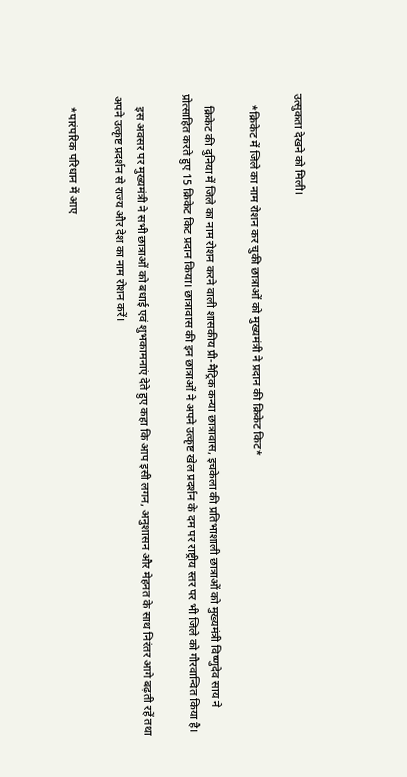उत्सुकता देखने को मिली।

    *क्रिकेट में जिले का नाम रोशन कर चुकी छात्राओं को मुख्यमंत्री ने प्रदान की क्रिकेट किट*

    क्रिकेट की दुनिया में जिले का नाम रोशन करने वाली शासकीय प्री-मैट्रिक कन्या छात्रावास, इचकेला की प्रतिभाशाली छात्राओं को मुख्यमंत्री विष्णुदेव साय ने प्रोत्साहित करते हुए 15 क्रिकेट किट प्रदान किया। छात्रावास की इन छात्राओं ने अपने उत्कृष्ट खेल प्रदर्शन के दम पर राष्ट्रीय स्तर पर भी जिले को गौरवान्वित किया है।

    इस अवसर पर मुख्यमंत्री ने सभी छात्राओं को बधाई एवं शुभकामनाएं देते हुए कहा कि आप इसी लगन, अनुशासन और मेहनत के साथ निरंतर आगे बढ़ती रहें तथा अपने उत्कृष्ट प्रदर्शन से राज्य और देश का नाम रोशन करें।

    *पारंपरिक परिधान में आए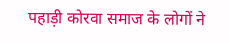पहाड़ी कोरवा समाज के लोगों ने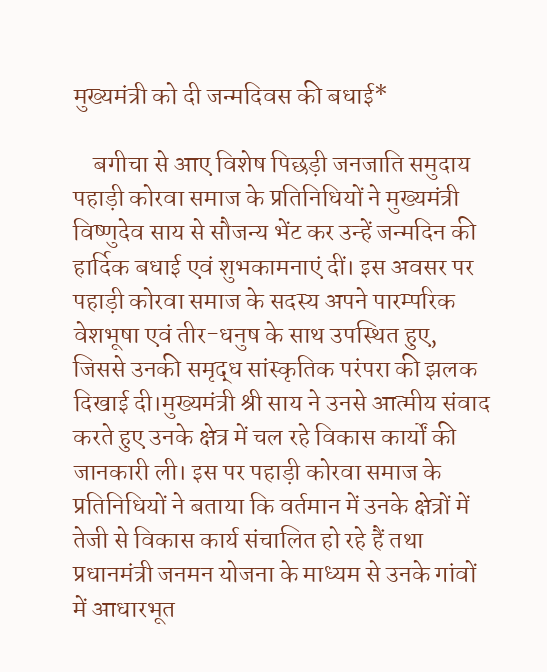मुख्यमंत्री को दी जन्मदिवस की बधाई*

    बगीचा से आए विशेष पिछड़ी जनजाति समुदाय पहाड़ी कोरवा समाज के प्रतिनिधियों ने मुख्यमंत्री विष्णुदेव साय से सौजन्य भेंट कर उन्हें जन्मदिन की हार्दिक बधाई एवं शुभकामनाएं दीं। इस अवसर पर पहाड़ी कोरवा समाज के सदस्य अपने पारम्परिक वेशभूषा एवं तीर-धनुष के साथ उपस्थित हुए, जिससे उनकी समृद्ध सांस्कृतिक परंपरा की झलक दिखाई दी।मुख्यमंत्री श्री साय ने उनसे आत्मीय संवाद करते हुए उनके क्षेत्र में चल रहे विकास कार्यों की जानकारी ली। इस पर पहाड़ी कोरवा समाज के प्रतिनिधियों ने बताया कि वर्तमान में उनके क्षेत्रों में तेजी से विकास कार्य संचालित हो रहे हैं तथा प्रधानमंत्री जनमन योजना के माध्यम से उनके गांवों में आधारभूत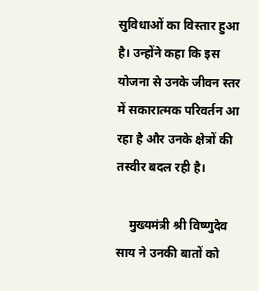सुविधाओं का विस्तार हुआ है। उन्होंने कहा कि इस योजना से उनके जीवन स्तर में सकारात्मक परिवर्तन आ रहा है और उनके क्षेत्रों की तस्वीर बदल रही है।

    मुख्यमंत्री श्री विष्णुदेव साय ने उनकी बातों को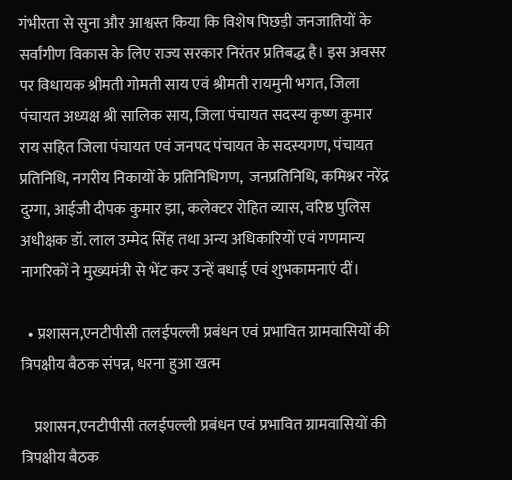गंभीरता से सुना और आश्वस्त किया कि विशेष पिछड़ी जनजातियों के सर्वांगीण विकास के लिए राज्य सरकार निरंतर प्रतिबद्ध है। इस अवसर पर विधायक श्रीमती गोमती साय एवं श्रीमती रायमुनी भगत, जिला पंचायत अध्यक्ष श्री सालिक साय, जिला पंचायत सदस्य कृष्ण कुमार राय सहित जिला पंचायत एवं जनपद पंचायत के सदस्यगण, पंचायत प्रतिनिधि, नगरीय निकायों के प्रतिनिधिगण,  जनप्रतिनिधि, कमिश्नर नरेंद्र दुग्गा, आईजी दीपक कुमार झा, कलेक्टर रोहित व्यास, वरिष्ठ पुलिस अधीक्षक डॉ. लाल उम्मेद सिंह तथा अन्य अधिकारियों एवं गणमान्य नागरिकों ने मुख्यमंत्री से भेंट कर उन्हें बधाई एवं शुभकामनाएं दीं।

  • प्रशासन,एनटीपीसी तलईपल्ली प्रबंधन एवं प्रभावित ग्रामवासियों की त्रिपक्षीय बैठक संपन्न, धरना हुआ खत्म

    प्रशासन,एनटीपीसी तलईपल्ली प्रबंधन एवं प्रभावित ग्रामवासियों की त्रिपक्षीय बैठक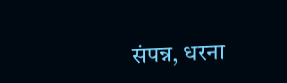संपन्न, धरना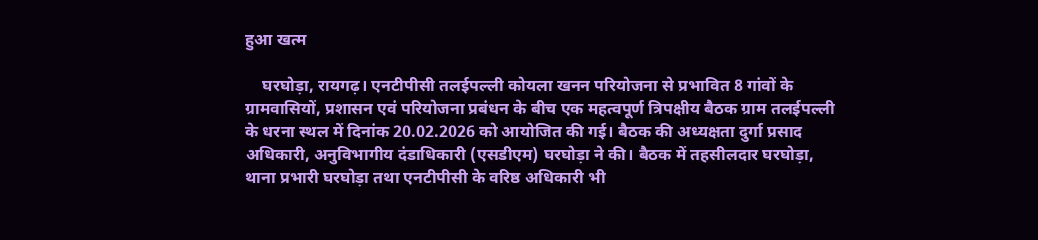हुआ खत्म

    घरघोड़ा, रायगढ़। एनटीपीसी तलईपल्ली कोयला खनन परियोजना से प्रभावित 8 गांवों के ग्रामवासियों, प्रशासन एवं परियोजना प्रबंधन के बीच एक महत्वपूर्ण त्रिपक्षीय बैठक ग्राम तलईपल्ली के धरना स्थल में दिनांक 20.02.2026 को आयोजित की गई। बैठक की अध्यक्षता दुर्गा प्रसाद अधिकारी, अनुविभागीय दंडाधिकारी (एसडीएम) घरघोड़ा ने की। बैठक में तहसीलदार घरघोड़ा, थाना प्रभारी घरघोड़ा तथा एनटीपीसी के वरिष्ठ अधिकारी भी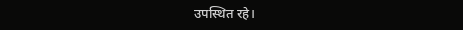उपस्थित रहे।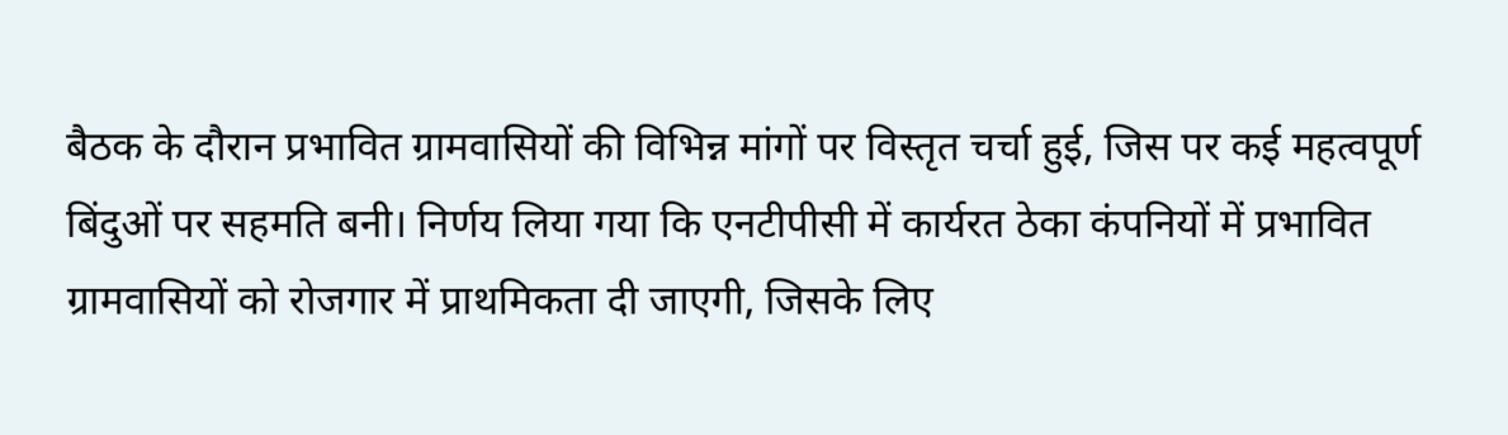बैठक के दौरान प्रभावित ग्रामवासियों की विभिन्न मांगों पर विस्तृत चर्चा हुई, जिस पर कई महत्वपूर्ण बिंदुओं पर सहमति बनी। निर्णय लिया गया कि एनटीपीसी में कार्यरत ठेका कंपनियों में प्रभावित ग्रामवासियों को रोजगार में प्राथमिकता दी जाएगी, जिसके लिए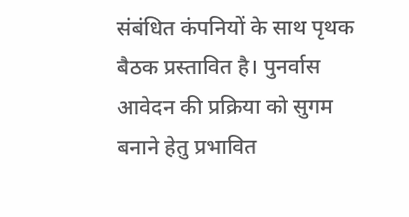संबंधित कंपनियों के साथ पृथक बैठक प्रस्तावित है। पुनर्वास आवेदन की प्रक्रिया को सुगम बनाने हेतु प्रभावित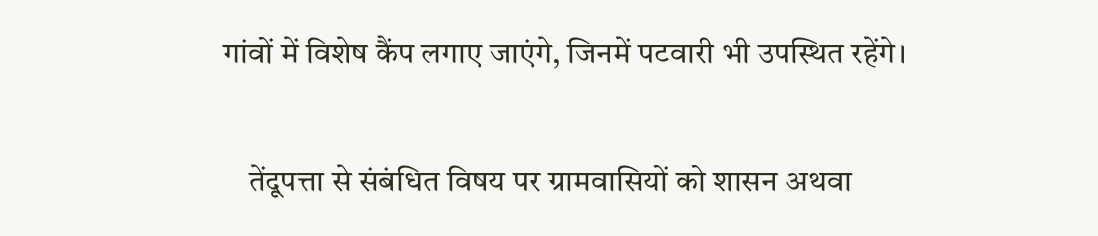गांवों में विशेष कैंप लगाए जाएंगे, जिनमें पटवारी भी उपस्थित रहेंगे।

    तेंदूपत्ता से संबंधित विषय पर ग्रामवासियों को शासन अथवा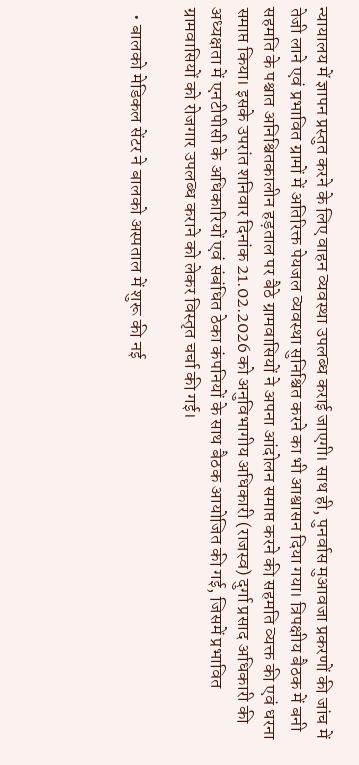न्यायालय में ज्ञापन प्रस्तुत करने के लिए वाहन व्यवस्था उपलब्ध कराई जाएगी। साथ ही, पुनर्वास मुआवजा प्रकरणों की जांच में तेजी लाने एवं प्रभावित ग्रामों में अतिरिक्त पेयजल व्यवस्था सुनिश्चित करने का भी आश्वासन दिया गया। त्रिपक्षीय बैठक में बनी सहमति के पश्चात अनिश्चितकालीन हड़ताल पर बैठे ग्रामवासियों ने अपना आंदोलन समाप्त करने की सहमति व्यक्त की एवं धरना समाप्त किया। इसके उपरांत शनिवार दिनांक 21.02.2026 को अनुविभागीय अधिकारी (राजस्व) दुर्गा प्रसाद अधिकारी की अध्यक्षता में एनटीपीसी के अधिकारियों एवं संबंधित ठेका कंपनियों के साथ बैठक आयोजित की गई, जिसमें प्रभावित ग्रामवासियों को रोजगार उपलब्ध कराने को लेकर विस्तृत चर्चा की गई।

  • बालको मेडिकल सेंटर ने बालको अस्पताल में शुरू की नई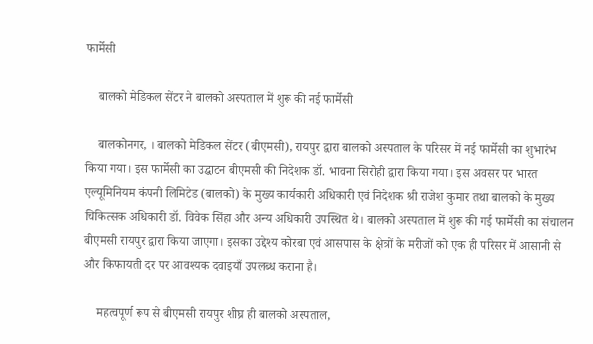फार्मेसी

    बालको मेडिकल सेंटर ने बालको अस्पताल में शुरू की नई फार्मेसी

    बालकोनगर, । बालको मेडिकल सेंटर (बीएमसी), रायपुर द्वारा बालको अस्पताल के परिसर में नई फार्मेसी का शुभारंभ किया गया। इस फार्मेसी का उद्घाटन बीएमसी की निदेशक डॉ. भावना सिरोही द्वारा किया गया। इस अवसर पर भारत एल्यूमिनियम कंपनी लिमिटेड (बालको) के मुख्य कार्यकारी अधिकारी एवं निदेशक श्री राजेश कुमार तथा बालको के मुख्य चिकित्सक अधिकारी डॉ. विवेक सिंहा और अन्य अधिकारी उपस्थित थे। बालको अस्पताल में शुरू की गई फार्मेसी का संचालन बीएमसी रायपुर द्वारा किया जाएगा। इसका उद्देश्य कोरबा एवं आसपास के क्षेत्रों के मरीजों को एक ही परिसर में आसानी से और किफायती दर पर आवश्यक दवाइयाँ उपलब्ध कराना है।

    महत्वपूर्ण रूप से बीएमसी रायपुर शीघ्र ही बालको अस्पताल,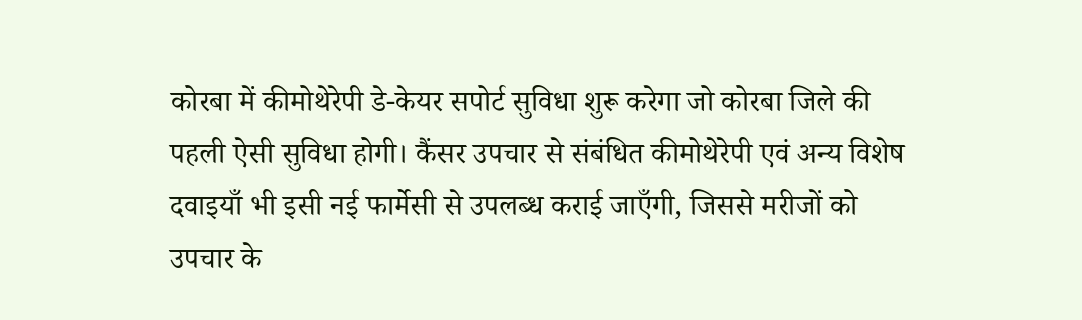कोरबा में कीमोथेरेपी डे-केयर सपोर्ट सुविधा शुरू करेगा जो कोरबा जिले की पहली ऐसी सुविधा होगी। कैंसर उपचार से संबंधित कीमोथेरेपी एवं अन्य विशेष दवाइयाँ भी इसी नई फार्मेसी से उपलब्ध कराई जाएँगी, जिससे मरीजों को उपचार के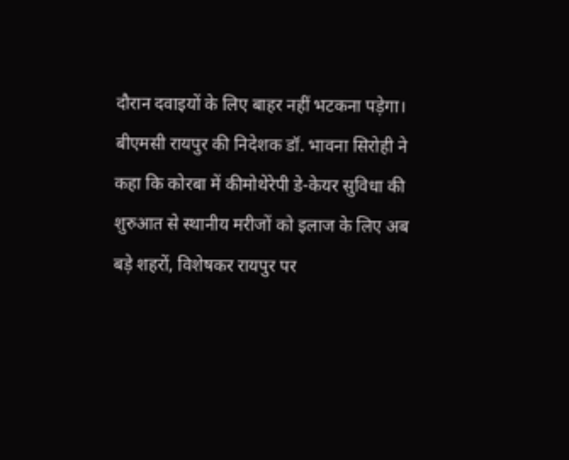दौरान दवाइयों के लिए बाहर नहीं भटकना पड़ेगा। बीएमसी रायपुर की निदेशक डॉ. भावना सिरोही ने कहा कि कोरबा में कीमोथेरेपी डे-केयर सुविधा की शुरुआत से स्थानीय मरीजों को इलाज के लिए अब बड़े शहरों, विशेषकर रायपुर पर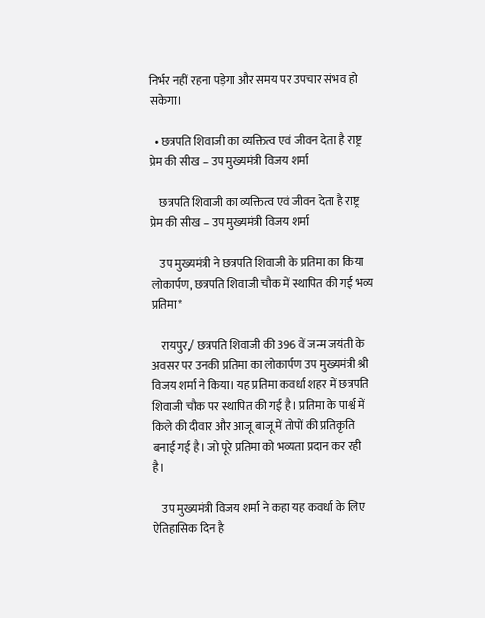निर्भर नहीं रहना पड़ेगा और समय पर उपचार संभव हो सकेगा।

  • छत्रपति शिवाजी का व्यक्तित्व एवं जीवन देता है राष्ट्र प्रेम की सीख – उप मुख्यमंत्री विजय शर्मा

    छत्रपति शिवाजी का व्यक्तित्व एवं जीवन देता है राष्ट्र प्रेम की सीख – उप मुख्यमंत्री विजय शर्मा

    उप मुख्यमंत्री ने छत्रपति शिवाजी के प्रतिमा का किया लोकार्पण, छत्रपति शिवाजी चौक में स्थापित की गई भव्य प्रतिमा*

    रायपुर,/ छत्रपति शिवाजी की 396 वें जन्म जयंती के अवसर पर उनकी प्रतिमा का लोकार्पण उप मुख्यमंत्री श्री विजय शर्मा ने किया। यह प्रतिमा कवर्धा शहर में छत्रपति शिवाजी चौक पर स्थापित की गई है। प्रतिमा के पार्श्व में किले की दीवार और आजू बाजू में तोपों की प्रतिकृति बनाई गई है। जो पूरे प्रतिमा को भव्यता प्रदान कर रही है।

    उप मुख्यमंत्री विजय शर्मा ने कहा यह कवर्धा के लिए ऐतिहासिक दिन है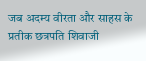जब अदम्य वीरता और साहस के प्रतीक छत्रपति शिवाजी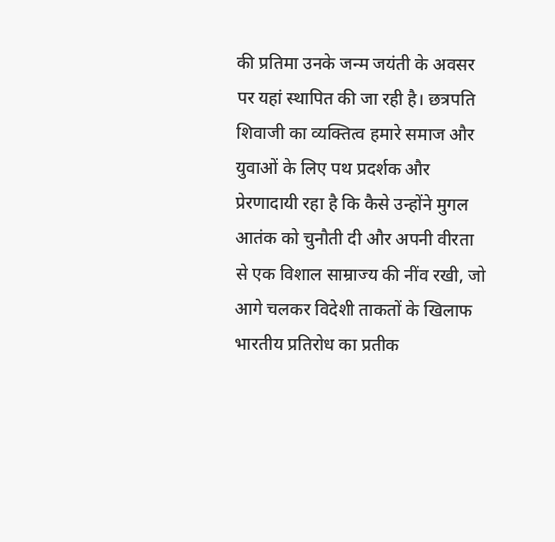की प्रतिमा उनके जन्म जयंती के अवसर पर यहां स्थापित की जा रही है। छत्रपति शिवाजी का व्यक्तित्व हमारे समाज और युवाओं के लिए पथ प्रदर्शक और प्रेरणादायी रहा है कि कैसे उन्होंने मुगल आतंक को चुनौती दी और अपनी वीरता से एक विशाल साम्राज्य की नींव रखी, जो आगे चलकर विदेशी ताकतों के खिलाफ भारतीय प्रतिरोध का प्रतीक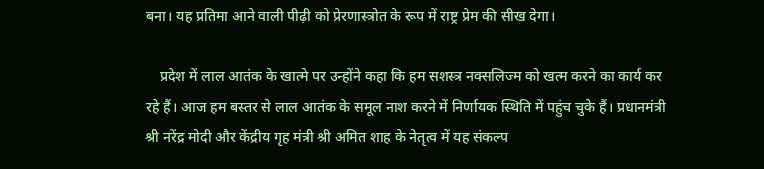बना। यह प्रतिमा आने वाली पीढ़ी को प्रेरणास्त्रोत के रूप में राष्ट्र प्रेम की सीख देगा।

    प्रदेश में लाल आतंक के खात्मे पर उन्होंने कहा कि हम सशस्त्र नक्सलिज्म को खत्म करने का कार्य कर रहे हैं। आज हम बस्तर से लाल आतंक के समूल नाश करने में निर्णायक स्थिति में पहुंच चुके हैं। प्रधानमंत्री श्री नरेंद्र मोदी और केंद्रीय गृह मंत्री श्री अमित शाह के नेतृत्व में यह संकल्प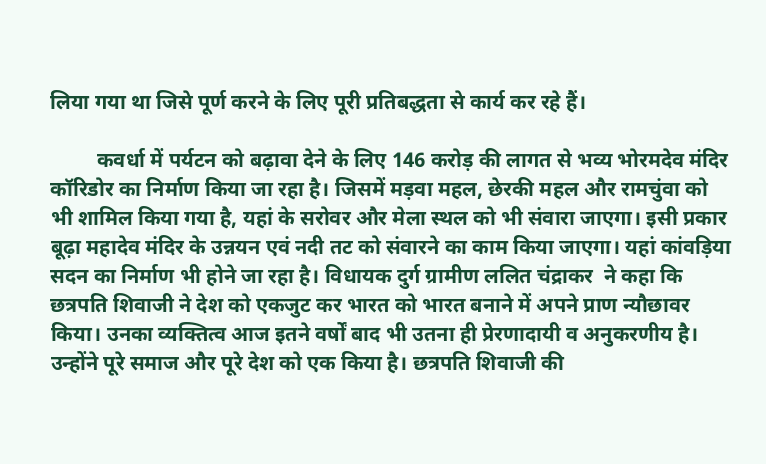लिया गया था जिसे पूर्ण करने के लिए पूरी प्रतिबद्धता से कार्य कर रहे हैं।

         कवर्धा में पर्यटन को बढ़ावा देने के लिए 146 करोड़ की लागत से भव्य भोरमदेव मंदिर कॉरिडोर का निर्माण किया जा रहा है। जिसमें मड़वा महल, छेरकी महल और रामचुंवा को भी शामिल किया गया है, यहां के सरोवर और मेला स्थल को भी संवारा जाएगा। इसी प्रकार बूढ़ा महादेव मंदिर के उन्नयन एवं नदी तट को संवारने का काम किया जाएगा। यहां कांवड़िया सदन का निर्माण भी होने जा रहा है। विधायक दुर्ग ग्रामीण ललित चंद्राकर  ने कहा कि छत्रपति शिवाजी ने देश को एकजुट कर भारत को भारत बनाने में अपने प्राण न्यौछावर किया। उनका व्यक्तित्व आज इतने वर्षों बाद भी उतना ही प्रेरणादायी व अनुकरणीय है। उन्होंने पूरे समाज और पूरे देश को एक किया है। छत्रपति शिवाजी की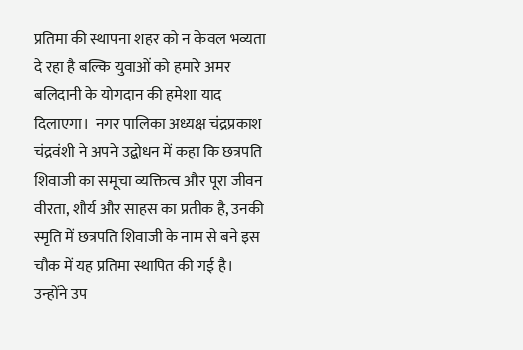प्रतिमा की स्थापना शहर को न केवल भव्यता दे रहा है बल्कि युवाओं को हमारे अमर बलिदानी के योगदान की हमेशा याद दिलाएगा।  नगर पालिका अध्यक्ष चंद्रप्रकाश चंद्रवंशी ने अपने उद्बोधन में कहा कि छत्रपति शिवाजी का समूचा व्यक्तित्व और पूरा जीवन वीरता, शौर्य और साहस का प्रतीक है, उनकी स्मृति में छत्रपति शिवाजी के नाम से बने इस चौक में यह प्रतिमा स्थापित की गई है। उन्होंने उप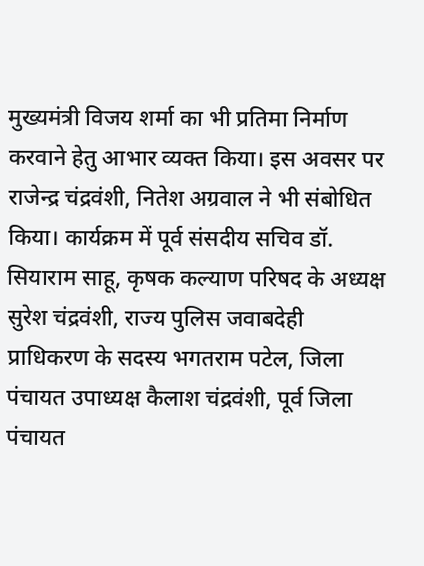मुख्यमंत्री विजय शर्मा का भी प्रतिमा निर्माण करवाने हेतु आभार व्यक्त किया। इस अवसर पर राजेन्द्र चंद्रवंशी, नितेश अग्रवाल ने भी संबोधित किया। कार्यक्रम में पूर्व संसदीय सचिव डॉ. सियाराम साहू, कृषक कल्याण परिषद के अध्यक्ष सुरेश चंद्रवंशी, राज्य पुलिस जवाबदेही प्राधिकरण के सदस्य भगतराम पटेल, जिला पंचायत उपाध्यक्ष कैलाश चंद्रवंशी, पूर्व जिला पंचायत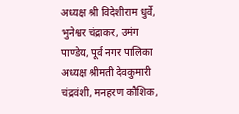अध्यक्ष श्री विदेशीराम धुर्वे, भुनेश्वर चंद्राकर, उमंग पाण्डेय, पूर्व नगर पालिका अध्यक्ष श्रीमती देवकुमारी चंद्रवंशी, मनहरण कौशिक,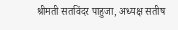श्रीमती सतविंदर पाहुजा, अध्यक्ष सतीष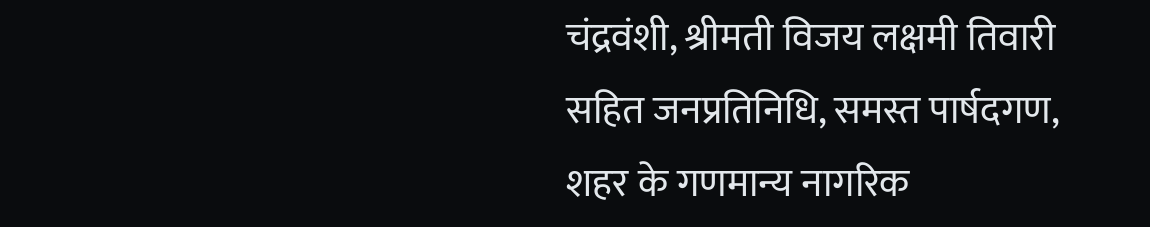चंद्रवंशी, श्रीमती विजय लक्षमी तिवारी सहित जनप्रतिनिधि, समस्त पार्षदगण, शहर के गणमान्य नागरिक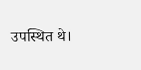उपस्थित थे।